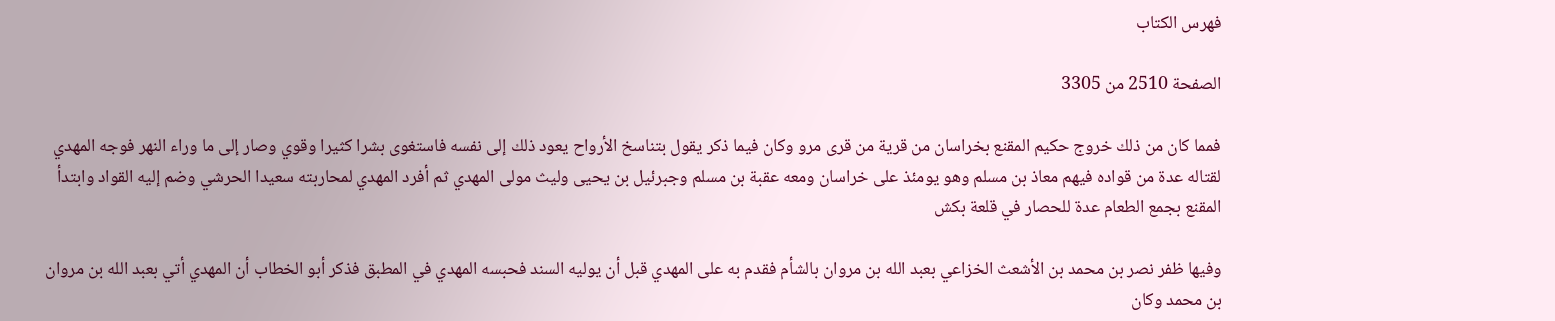فهرس الكتاب

الصفحة 2510 من 3305

فمما كان من ذلك خروج حكيم المقنع بخراسان من قرية من قرى مرو وكان فيما ذكر يقول بتناسخ الأرواح يعود ذلك إلى نفسه فاستغوى بشرا كثيرا وقوي وصار إلى ما وراء النهر فوجه المهدي لقتاله عدة من قواده فيهم معاذ بن مسلم وهو يومئذ على خراسان ومعه عقبة بن مسلم وجبرئيل بن يحيى وليث مولى المهدي ثم أفرد المهدي لمحاربته سعيدا الحرشي وضم إليه القواد وابتدأ المقنع بجمع الطعام عدة للحصار في قلعة بكش

وفيها ظفر نصر بن محمد بن الأشعث الخزاعي بعبد الله بن مروان بالشأم فقدم به على المهدي قبل أن يوليه السند فحبسه المهدي في المطبق فذكر أبو الخطاب أن المهدي أتي بعبد الله بن مروان بن محمد وكان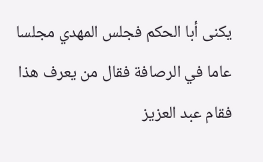يكنى أبا الحكم فجلس المهدي مجلسا عاما في الرصافة فقال من يعرف هذا فقام عبد العزيز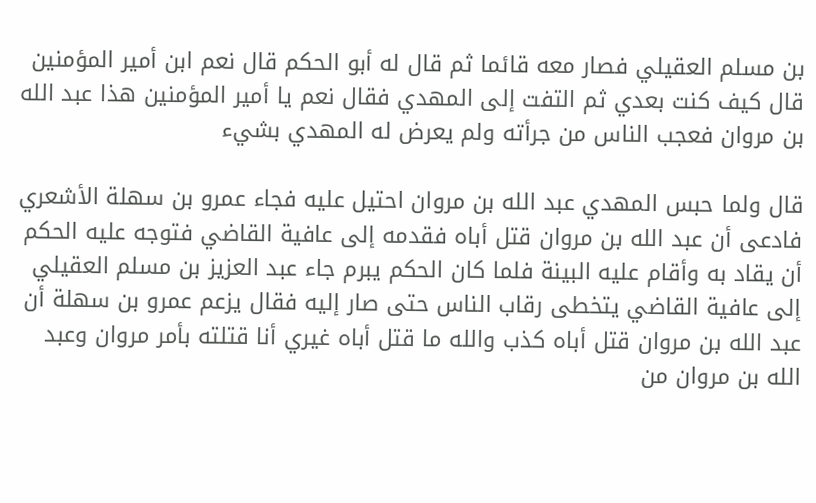بن مسلم العقيلي فصار معه قائما ثم قال له أبو الحكم قال نعم ابن أمير المؤمنين قال كيف كنت بعدي ثم التفت إلى المهدي فقال نعم يا أمير المؤمنين هذا عبد الله بن مروان فعجب الناس من جرأته ولم يعرض له المهدي بشيء

قال ولما حبس المهدي عبد الله بن مروان احتيل عليه فجاء عمرو بن سهلة الأشعري فادعى أن عبد الله بن مروان قتل أباه فقدمه إلى عافية القاضي فتوجه عليه الحكم أن يقاد به وأقام عليه البينة فلما كان الحكم يبرم جاء عبد العزيز بن مسلم العقيلي إلى عافية القاضي يتخطى رقاب الناس حتى صار إليه فقال يزعم عمرو بن سهلة أن عبد الله بن مروان قتل أباه كذب والله ما قتل أباه غيري أنا قتلته بأمر مروان وعبد الله بن مروان من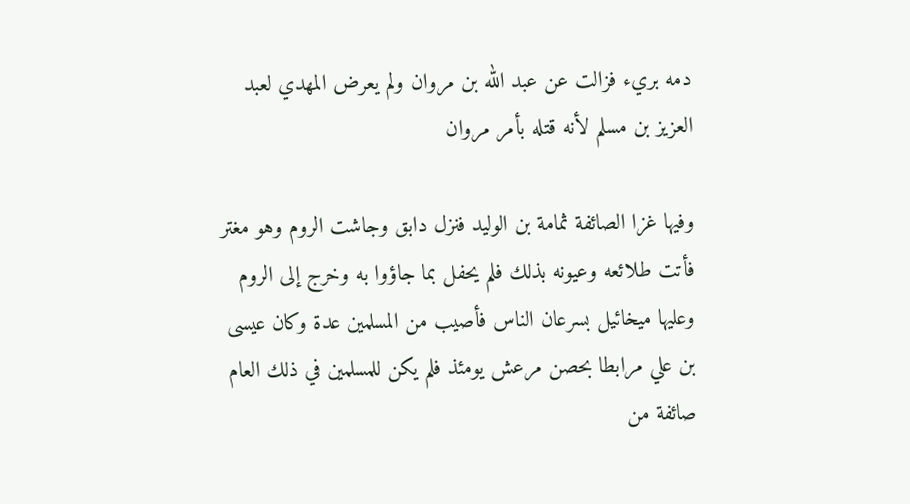دمه بريء فزالت عن عبد الله بن مروان ولم يعرض المهدي لعبد العزيز بن مسلم لأنه قتله بأمر مروان

وفيها غزا الصائفة ثمامة بن الوليد فنزل دابق وجاشت الروم وهو مغتر فأتت طلائعه وعيونه بذلك فلم يحفل بما جاؤوا به وخرج إلى الروم وعليها ميخائيل بسرعان الناس فأصيب من المسلمين عدة وكان عيسى بن علي مرابطا بحصن مرعش يومئذ فلم يكن للمسلمين في ذلك العام صائفة من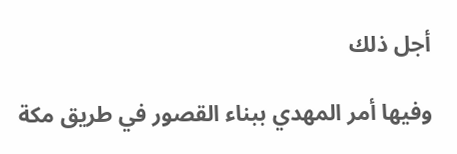أجل ذلك

وفيها أمر المهدي ببناء القصور في طريق مكة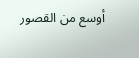أوسع من القصور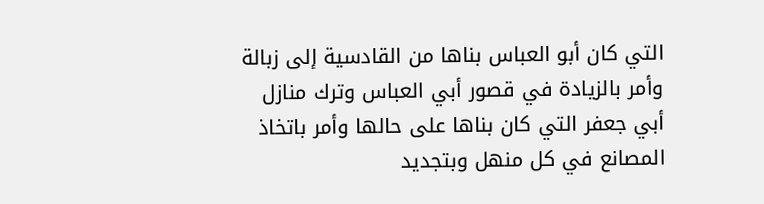التي كان أبو العباس بناها من القادسية إلى زبالة وأمر بالزيادة في قصور أبي العباس وترك منازل أبي جعفر التي كان بناها على حالها وأمر باتخاذ المصانع في كل منهل وبتجديد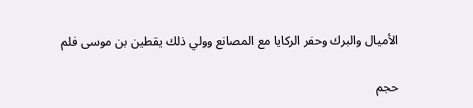الأميال والبرك وحفر الركايا مع المصانع وولي ذلك يقطين بن موسى فلم

حجم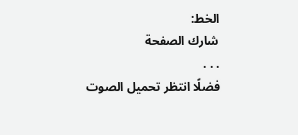الخط:
شارك الصفحة
. . .
فضلًا انتظر تحميل الصوت